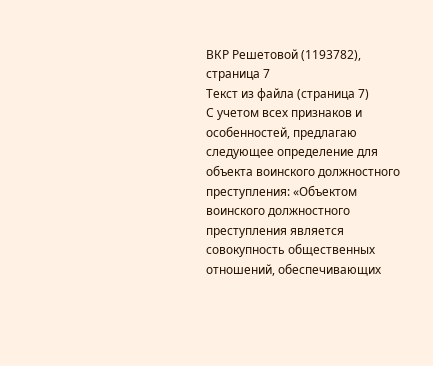ВКР Решетовой (1193782), страница 7
Текст из файла (страница 7)
С учетом всех признаков и особенностей, предлагаю следующее определение для объекта воинского должностного преступления: «Объектом воинского должностного преступления является совокупность общественных отношений, обеспечивающих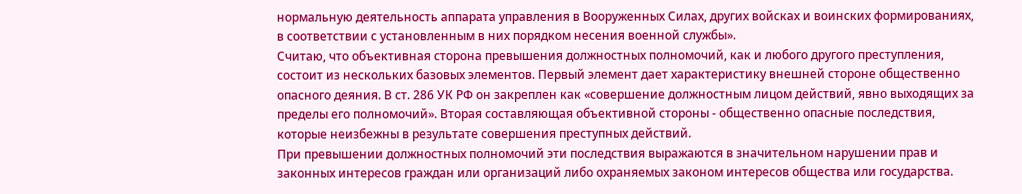нормальную деятельность аппарата управления в Вооруженных Силах, других войсках и воинских формированиях, в соответствии с установленным в них порядком несения военной службы».
Считаю, что объективная сторона превышения должностных полномочий, как и любого другого преступления, состоит из нескольких базовых элементов. Первый элемент дает характеристику внешней стороне общественно опасного деяния. В ст. 286 УК РФ он закреплен как «совершение должностным лицом действий, явно выходящих за пределы его полномочий». Вторая составляющая объективной стороны - общественно опасные последствия, которые неизбежны в результате совершения преступных действий.
При превышении должностных полномочий эти последствия выражаются в значительном нарушении прав и законных интересов граждан или организаций либо охраняемых законом интересов общества или государства.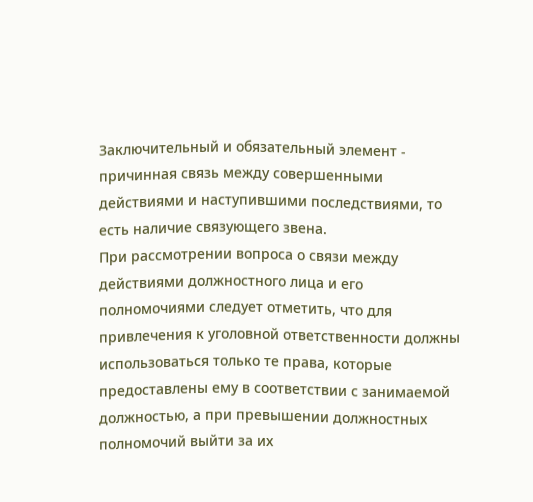Заключительный и обязательный элемент - причинная связь между совершенными действиями и наступившими последствиями, то есть наличие связующего звена.
При рассмотрении вопроса о связи между действиями должностного лица и его полномочиями следует отметить, что для привлечения к уголовной ответственности должны использоваться только те права, которые предоставлены ему в соответствии с занимаемой должностью, а при превышении должностных полномочий выйти за их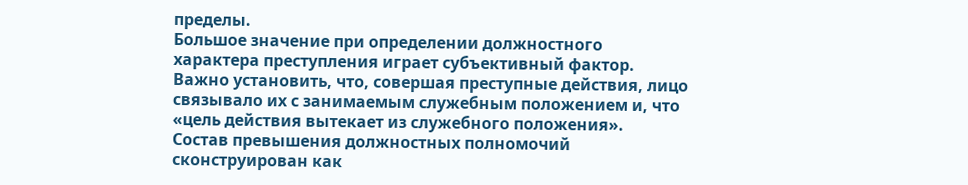пределы.
Большое значение при определении должностного характера преступления играет субъективный фактор. Важно установить, что, совершая преступные действия, лицо связывало их с занимаемым служебным положением и, что «цель действия вытекает из служебного положения».
Состав превышения должностных полномочий сконструирован как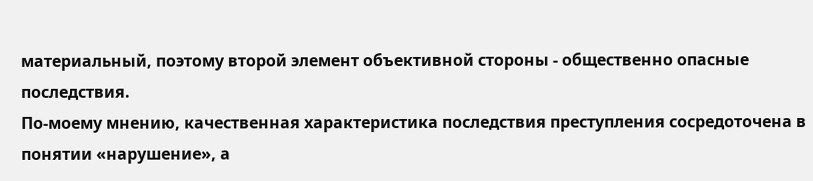материальный, поэтому второй элемент объективной стороны - общественно опасные последствия.
По-моему мнению, качественная характеристика последствия преступления сосредоточена в понятии «нарушение», а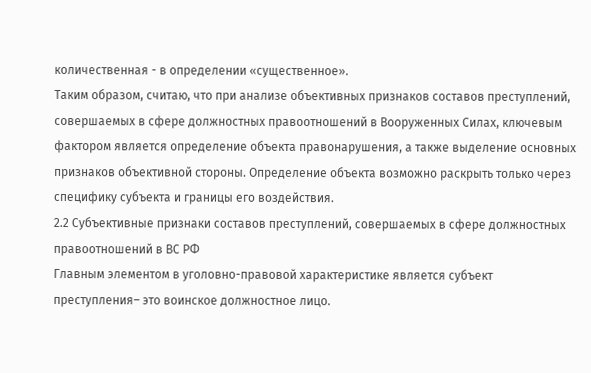количественная - в определении «существенное».
Таким образом, считаю, что при анализе объективных признаков составов преступлений, совершаемых в сфере должностных правоотношений в Вооруженных Силах, ключевым фактором является определение объекта правонарушения, а также выделение основных признаков объективной стороны. Определение объекта возможно раскрыть только через специфику субъекта и границы его воздействия.
2.2 Субъективные признаки составов преступлений, совершаемых в сфере должностных правоотношений в ВС РФ
Главным элементом в уголовно-правовой характеристике является субъект преступления– это воинское должностное лицо.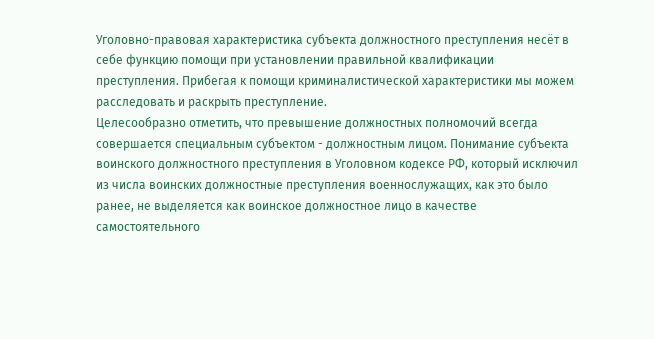Уголовно-правовая характеристика субъекта должностного преступления несёт в себе функцию помощи при установлении правильной квалификации преступления. Прибегая к помощи криминалистической характеристики мы можем расследовать и раскрыть преступление.
Целесообразно отметить, что превышение должностных полномочий всегда совершается специальным субъектом - должностным лицом. Понимание субъекта воинского должностного преступления в Уголовном кодексе РФ, который исключил из числа воинских должностные преступления военнослужащих, как это было ранее, не выделяется как воинское должностное лицо в качестве самостоятельного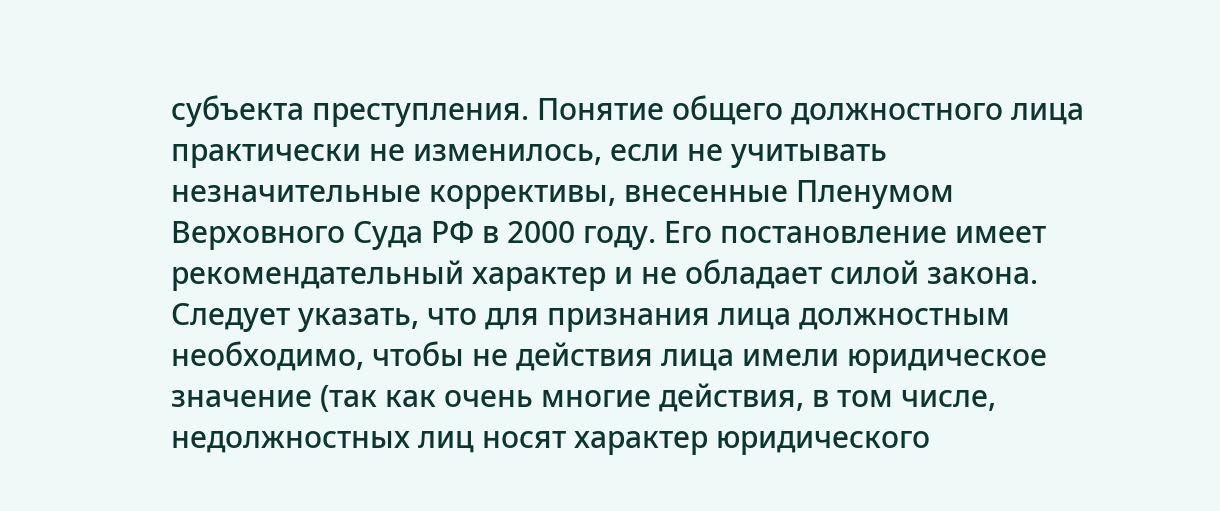субъекта преступления. Понятие общего должностного лица практически не изменилось, если не учитывать незначительные коррективы, внесенные Пленумом Верховного Суда РФ в 2000 году. Его постановление имеет рекомендательный характер и не обладает силой закона.
Следует указать, что для признания лица должностным необходимо, чтобы не действия лица имели юридическое значение (так как очень многие действия, в том числе, недолжностных лиц носят характер юридического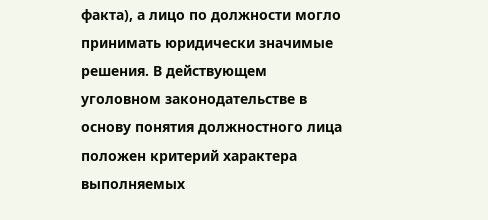факта), а лицо по должности могло принимать юридически значимые решения. В действующем уголовном законодательстве в основу понятия должностного лица положен критерий характера выполняемых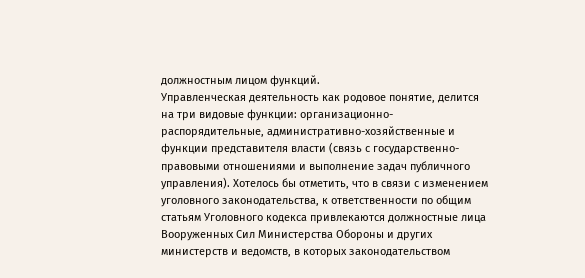должностным лицом функций.
Управленческая деятельность как родовое понятие, делится на три видовые функции: организационно-распорядительные, административно-хозяйственные и функции представителя власти (связь с государственно-правовыми отношениями и выполнение задач публичного управления). Хотелось бы отметить, что в связи с изменением уголовного законодательства, к ответственности по общим статьям Уголовного кодекса привлекаются должностные лица Вооруженных Сил Министерства Обороны и других министерств и ведомств, в которых законодательством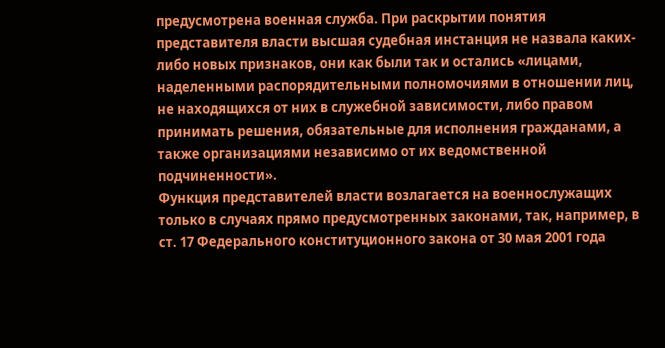предусмотрена военная служба. При раскрытии понятия представителя власти высшая судебная инстанция не назвала каких-либо новых признаков, они как были так и остались «лицами, наделенными распорядительными полномочиями в отношении лиц, не находящихся от них в служебной зависимости, либо правом принимать решения, обязательные для исполнения гражданами, а также организациями независимо от их ведомственной подчиненности».
Функция представителей власти возлагается на военнослужащих только в случаях прямо предусмотренных законами, так, например, в ст. 17 Федерального конституционного закона от 30 мая 2001 года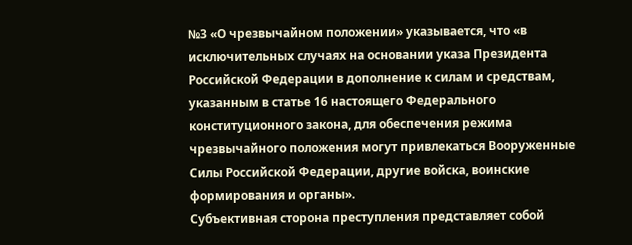№3 «О чрезвычайном положении» указывается, что «в исключительных случаях на основании указа Президента Российской Федерации в дополнение к силам и средствам, указанным в статье 16 настоящего Федерального конституционного закона, для обеспечения режима чрезвычайного положения могут привлекаться Вооруженные Силы Российской Федерации, другие войска, воинские формирования и органы».
Субъективная сторона преступления представляет собой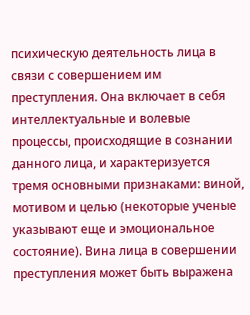психическую деятельность лица в связи с совершением им преступления. Она включает в себя интеллектуальные и волевые процессы, происходящие в сознании данного лица, и характеризуется тремя основными признаками: виной, мотивом и целью (некоторые ученые указывают еще и эмоциональное состояние). Вина лица в совершении преступления может быть выражена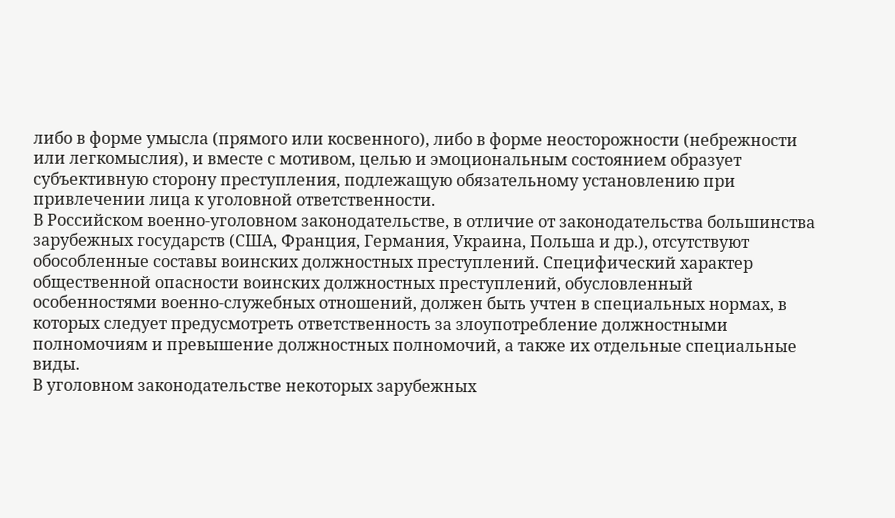либо в форме умысла (прямого или косвенного), либо в форме неосторожности (небрежности или легкомыслия), и вместе с мотивом, целью и эмоциональным состоянием образует субъективную сторону преступления, подлежащую обязательному установлению при привлечении лица к уголовной ответственности.
В Российском военно-уголовном законодательстве, в отличие от законодательства большинства зарубежных государств (США, Франция, Германия, Украина, Польша и др.), отсутствуют обособленные составы воинских должностных преступлений. Специфический характер общественной опасности воинских должностных преступлений, обусловленный особенностями военно-служебных отношений, должен быть учтен в специальных нормах, в которых следует предусмотреть ответственность за злоупотребление должностными полномочиям и превышение должностных полномочий, а также их отдельные специальные виды.
В уголовном законодательстве некоторых зарубежных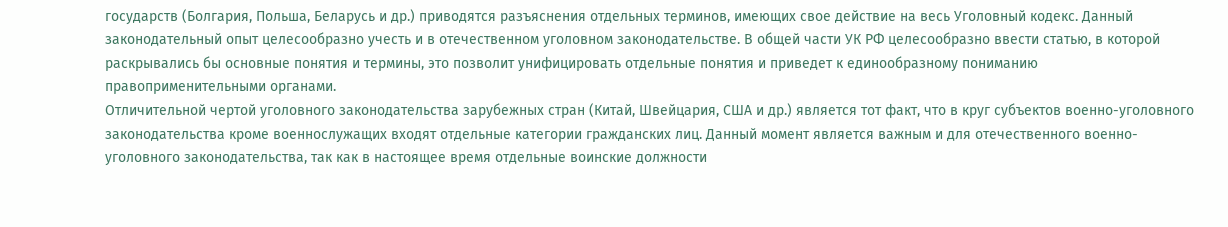государств (Болгария, Польша, Беларусь и др.) приводятся разъяснения отдельных терминов, имеющих свое действие на весь Уголовный кодекс. Данный законодательный опыт целесообразно учесть и в отечественном уголовном законодательстве. В общей части УК РФ целесообразно ввести статью, в которой раскрывались бы основные понятия и термины, это позволит унифицировать отдельные понятия и приведет к единообразному пониманию правоприменительными органами.
Отличительной чертой уголовного законодательства зарубежных стран (Китай, Швейцария, США и др.) является тот факт, что в круг субъектов военно-уголовного законодательства кроме военнослужащих входят отдельные категории гражданских лиц. Данный момент является важным и для отечественного военно-уголовного законодательства, так как в настоящее время отдельные воинские должности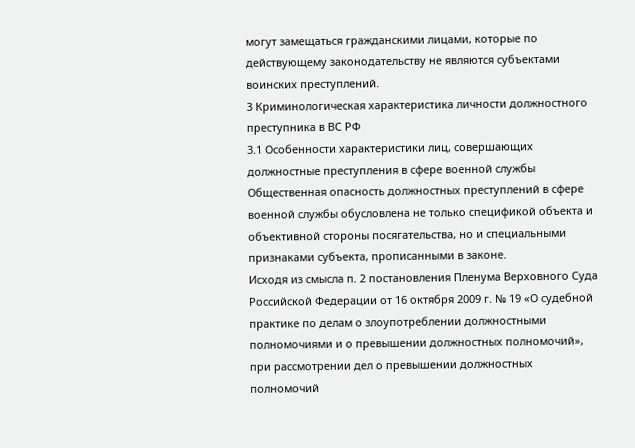могут замещаться гражданскими лицами, которые по действующему законодательству не являются субъектами воинских преступлений.
3 Криминологическая характеристика личности должностного преступника в ВС РФ
3.1 Особенности характеристики лиц, совершающих должностные преступления в сфере военной службы
Общественная опасность должностных преступлений в сфере военной службы обусловлена не только спецификой объекта и объективной стороны посягательства, но и специальными признаками субъекта, прописанными в законе.
Исходя из смысла п. 2 постановления Пленума Верховного Суда Российской Федерации от 16 октября 2009 г. № 19 «О судебной практике по делам о злоупотреблении должностными полномочиями и о превышении должностных полномочий», при рассмотрении дел о превышении должностных полномочий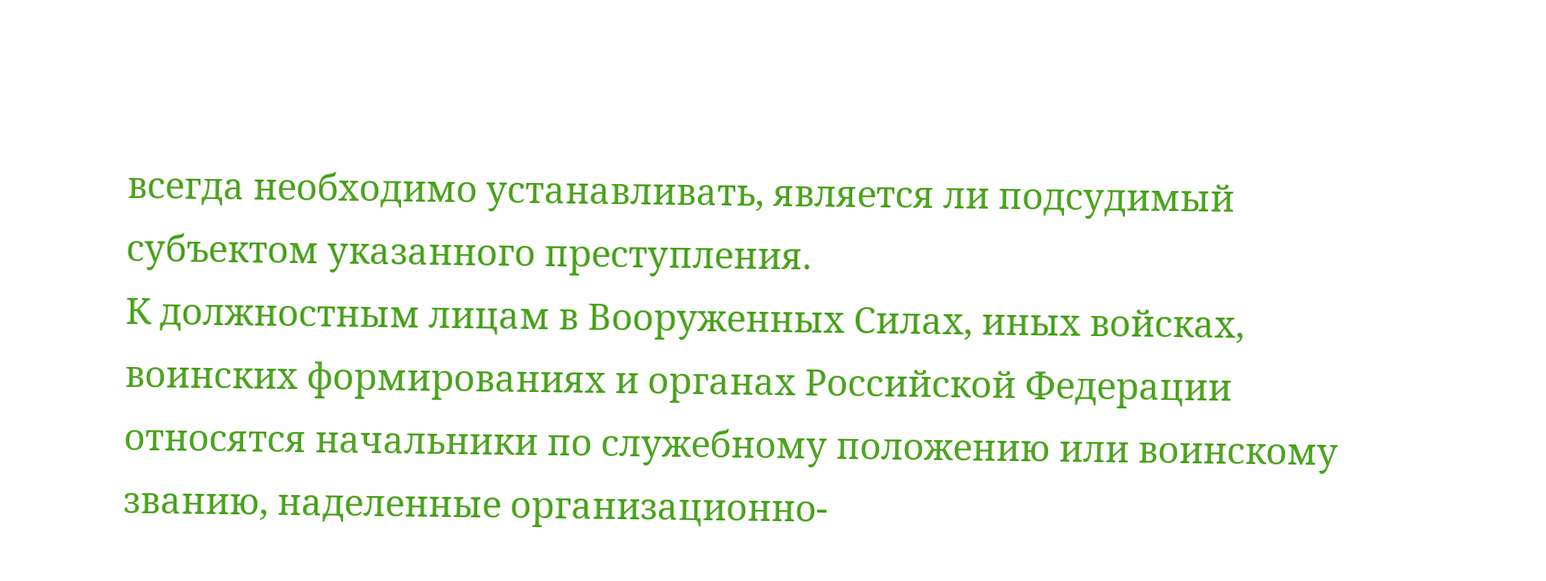всегда необходимо устанавливать, является ли подсудимый субъектом указанного преступления.
К должностным лицам в Вооруженных Силах, иных войсках, воинских формированиях и органах Российской Федерации относятся начальники по служебному положению или воинскому званию, наделенные организационно-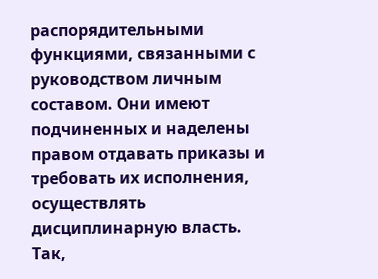распорядительными функциями, связанными с руководством личным составом. Они имеют подчиненных и наделены правом отдавать приказы и требовать их исполнения, осуществлять дисциплинарную власть.
Так,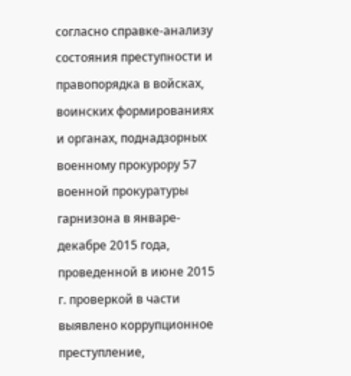согласно справке-анализу состояния преступности и правопорядка в войсках, воинских формированиях и органах, поднадзорных военному прокурору 57 военной прокуратуры гарнизона в январе-декабре 2015 года, проведенной в июне 2015 г. проверкой в части выявлено коррупционное преступление,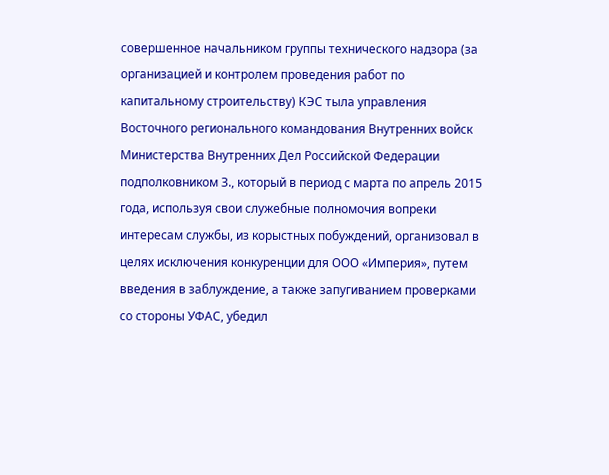совершенное начальником группы технического надзора (за организацией и контролем проведения работ по капитальному строительству) КЭС тыла управления Восточного регионального командования Внутренних войск Министерства Внутренних Дел Российской Федерации подполковником З., который в период с марта по апрель 2015 года, используя свои служебные полномочия вопреки интересам службы, из корыстных побуждений, организовал в целях исключения конкуренции для ООО «Империя», путем введения в заблуждение, а также запугиванием проверками со стороны УФАС, убедил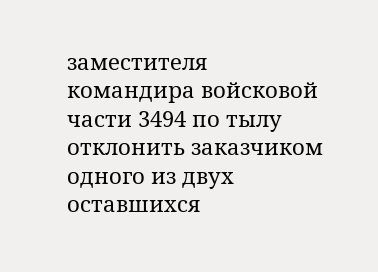заместителя командира войсковой части 3494 по тылу отклонить заказчиком одного из двух оставшихся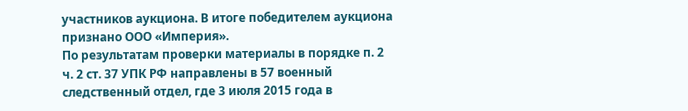участников аукциона. В итоге победителем аукциона признано ООО «Империя».
По результатам проверки материалы в порядке п. 2 ч. 2 ст. 37 УПК РФ направлены в 57 военный следственный отдел, где 3 июля 2015 года в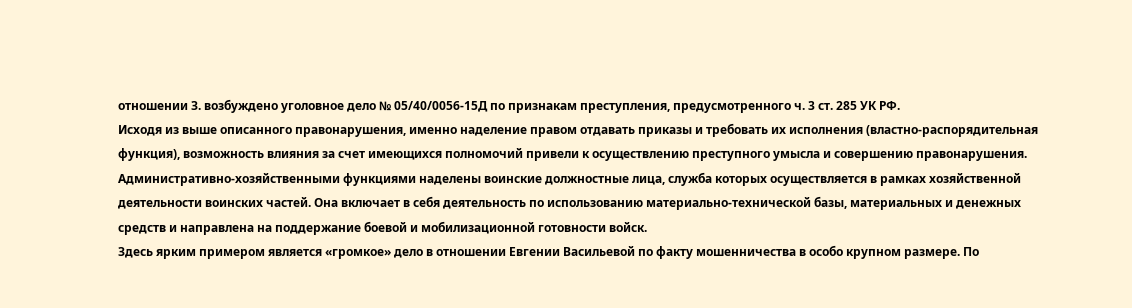отношении З. возбуждено уголовное дело № 05/40/0056-15Д по признакам преступления, предусмотренного ч. 3 ст. 285 УК РФ.
Исходя из выше описанного правонарушения, именно наделение правом отдавать приказы и требовать их исполнения (властно-распорядительная функция), возможность влияния за счет имеющихся полномочий привели к осуществлению преступного умысла и совершению правонарушения.
Административно-хозяйственными функциями наделены воинские должностные лица, служба которых осуществляется в рамках хозяйственной деятельности воинских частей. Она включает в себя деятельность по использованию материально-технической базы, материальных и денежных средств и направлена на поддержание боевой и мобилизационной готовности войск.
Здесь ярким примером является «громкое» дело в отношении Евгении Васильевой по факту мошенничества в особо крупном размере. По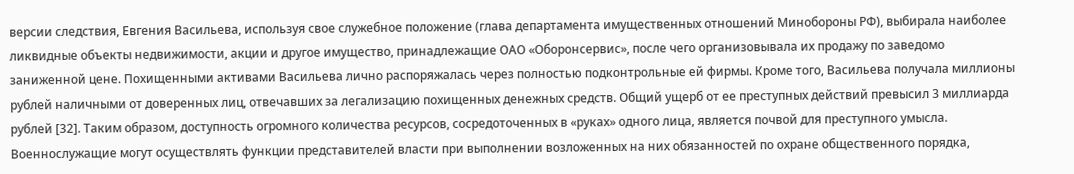версии следствия, Евгения Васильева, используя свое служебное положение (глава департамента имущественных отношений Минобороны РФ), выбирала наиболее ликвидные объекты недвижимости, акции и другое имущество, принадлежащие ОАО «Оборонсервис», после чего организовывала их продажу по заведомо заниженной цене. Похищенными активами Васильева лично распоряжалась через полностью подконтрольные ей фирмы. Кроме того, Васильева получала миллионы рублей наличными от доверенных лиц, отвечавших за легализацию похищенных денежных средств. Общий ущерб от ее преступных действий превысил 3 миллиарда рублей [32]. Таким образом, доступность огромного количества ресурсов, сосредоточенных в «руках» одного лица, является почвой для преступного умысла.
Военнослужащие могут осуществлять функции представителей власти при выполнении возложенных на них обязанностей по охране общественного порядка,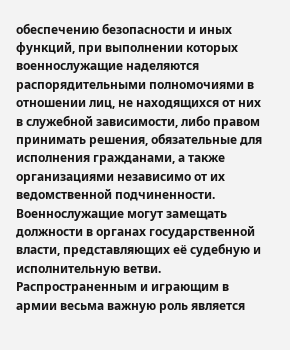обеспечению безопасности и иных функций, при выполнении которых военнослужащие наделяются распорядительными полномочиями в отношении лиц, не находящихся от них в служебной зависимости, либо правом принимать решения, обязательные для исполнения гражданами, а также организациями независимо от их ведомственной подчиненности. Военнослужащие могут замещать должности в органах государственной власти, представляющих её судебную и исполнительную ветви.
Распространенным и играющим в армии весьма важную роль является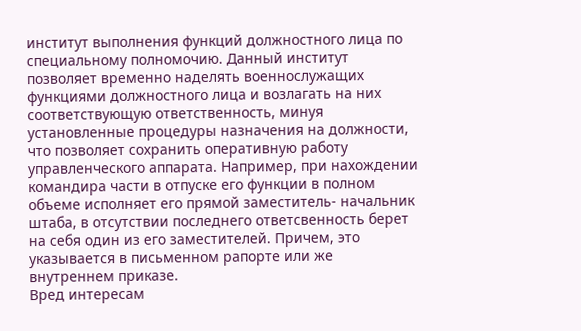институт выполнения функций должностного лица по специальному полномочию. Данный институт позволяет временно наделять военнослужащих функциями должностного лица и возлагать на них соответствующую ответственность, минуя установленные процедуры назначения на должности, что позволяет сохранить оперативную работу управленческого аппарата. Например, при нахождении командира части в отпуске его функции в полном объеме исполняет его прямой заместитель- начальник штаба, в отсутствии последнего ответсвенность берет на себя один из его заместителей. Причем, это указывается в письменном рапорте или же внутреннем приказе.
Вред интересам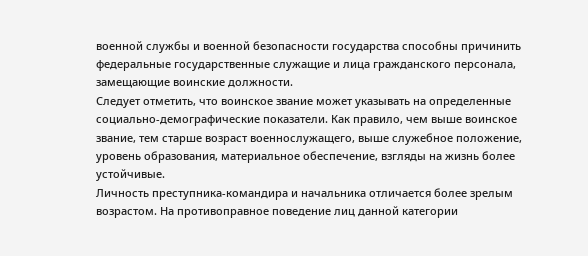военной службы и военной безопасности государства способны причинить федеральные государственные служащие и лица гражданского персонала, замещающие воинские должности.
Следует отметить, что воинское звание может указывать на определенные социально-демографические показатели. Как правило, чем выше воинское звание, тем старше возраст военнослужащего, выше служебное положение, уровень образования, материальное обеспечение, взгляды на жизнь более устойчивые.
Личность преступника-командира и начальника отличается более зрелым возрастом. На противоправное поведение лиц данной категории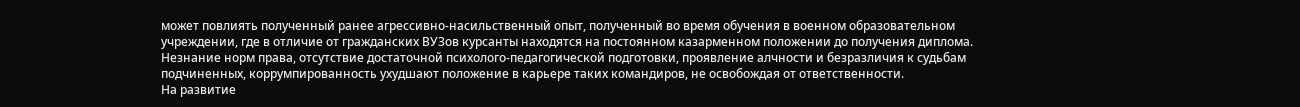может повлиять полученный ранее агрессивно-насильственный опыт, полученный во время обучения в военном образовательном учреждении, где в отличие от гражданских ВУЗов курсанты находятся на постоянном казарменном положении до получения диплома. Незнание норм права, отсутствие достаточной психолого-педагогической подготовки, проявление алчности и безразличия к судьбам подчиненных, коррумпированность ухудшают положение в карьере таких командиров, не освобождая от ответственности.
На развитие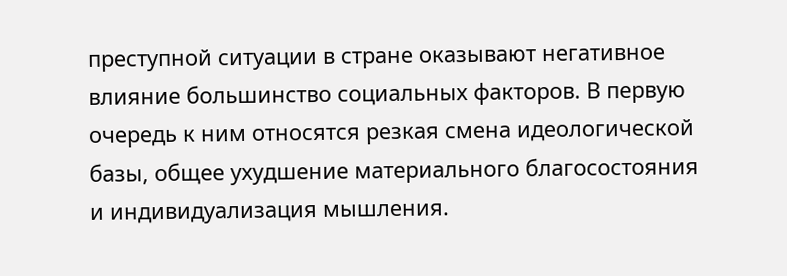преступной ситуации в стране оказывают негативное влияние большинство социальных факторов. В первую очередь к ним относятся резкая смена идеологической базы, общее ухудшение материального благосостояния и индивидуализация мышления.